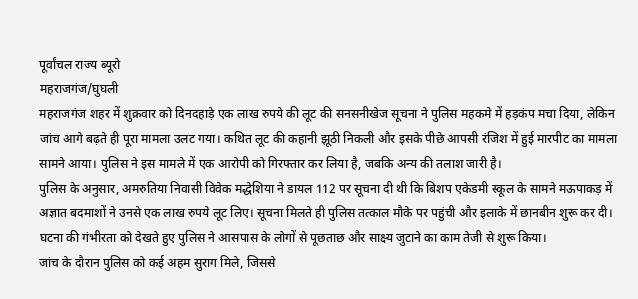पूर्वांचल राज्य ब्यूरो
महराजगंज/घुघली
महराजगंज शहर में शुक्रवार को दिनदहाड़े एक लाख रुपये की लूट की सनसनीखेज सूचना ने पुलिस महकमे में हड़कंप मचा दिया, लेकिन जांच आगे बढ़ते ही पूरा मामला उलट गया। कथित लूट की कहानी झूठी निकली और इसके पीछे आपसी रंजिश में हुई मारपीट का मामला सामने आया। पुलिस ने इस मामले में एक आरोपी को गिरफ्तार कर लिया है, जबकि अन्य की तलाश जारी है।
पुलिस के अनुसार, अमरुतिया निवासी विवेक मद्धेशिया ने डायल 112 पर सूचना दी थी कि बिशप एकेडमी स्कूल के सामने मऊपाकड़ में अज्ञात बदमाशों ने उनसे एक लाख रुपये लूट लिए। सूचना मिलते ही पुलिस तत्काल मौके पर पहुंची और इलाके में छानबीन शुरू कर दी। घटना की गंभीरता को देखते हुए पुलिस ने आसपास के लोगों से पूछताछ और साक्ष्य जुटाने का काम तेजी से शुरू किया।
जांच के दौरान पुलिस को कई अहम सुराग मिले, जिससे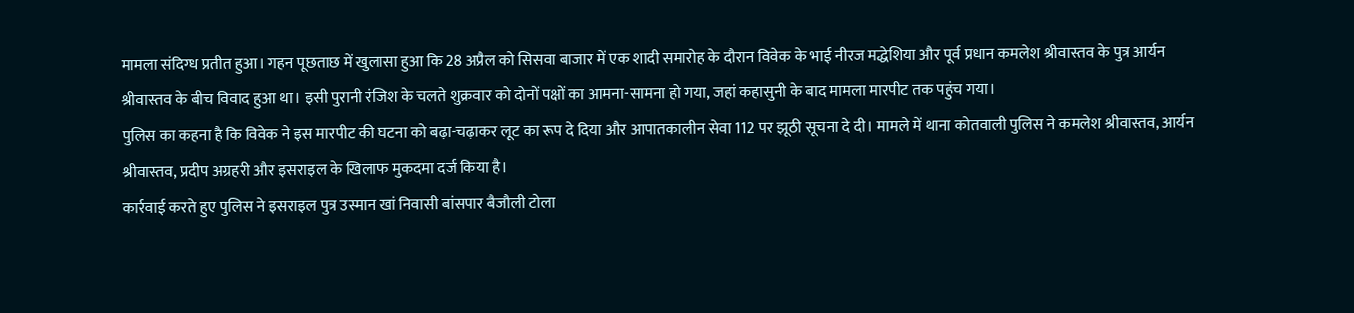मामला संदिग्ध प्रतीत हुआ। गहन पूछताछ में खुलासा हुआ कि 28 अप्रैल को सिसवा बाजार में एक शादी समारोह के दौरान विवेक के भाई नीरज मद्धेशिया और पूर्व प्रधान कमलेश श्रीवास्तव के पुत्र आर्यन श्रीवास्तव के बीच विवाद हुआ था। इसी पुरानी रंजिश के चलते शुक्रवार को दोनों पक्षों का आमना-सामना हो गया, जहां कहासुनी के बाद मामला मारपीट तक पहुंच गया।
पुलिस का कहना है कि विवेक ने इस मारपीट की घटना को बढ़ा-चढ़ाकर लूट का रूप दे दिया और आपातकालीन सेवा 112 पर झूठी सूचना दे दी। मामले में थाना कोतवाली पुलिस ने कमलेश श्रीवास्तव, आर्यन श्रीवास्तव, प्रदीप अग्रहरी और इसराइल के खिलाफ मुकदमा दर्ज किया है।
कार्रवाई करते हुए पुलिस ने इसराइल पुत्र उस्मान खां निवासी बांसपार बैजौली टोला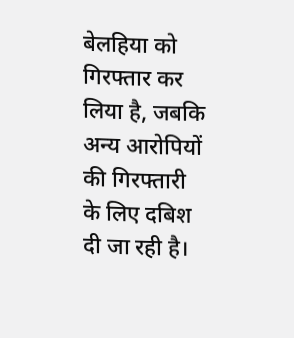बेलहिया को गिरफ्तार कर लिया है, जबकि अन्य आरोपियों की गिरफ्तारी के लिए दबिश दी जा रही है।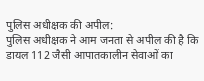पुलिस अधीक्षक की अपील:
पुलिस अधीक्षक ने आम जनता से अपील की है कि डायल 112 जैसी आपातकालीन सेवाओं का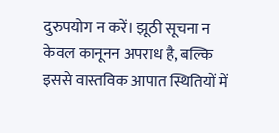दुरुपयोग न करें। झूठी सूचना न केवल कानूनन अपराध है, बल्कि इससे वास्तविक आपात स्थितियों में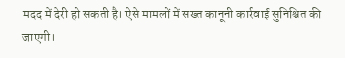मदद में देरी हो सकती है। ऐसे मामलों में सख्त कानूनी कार्रवाई सुनिश्चित की जाएगी।